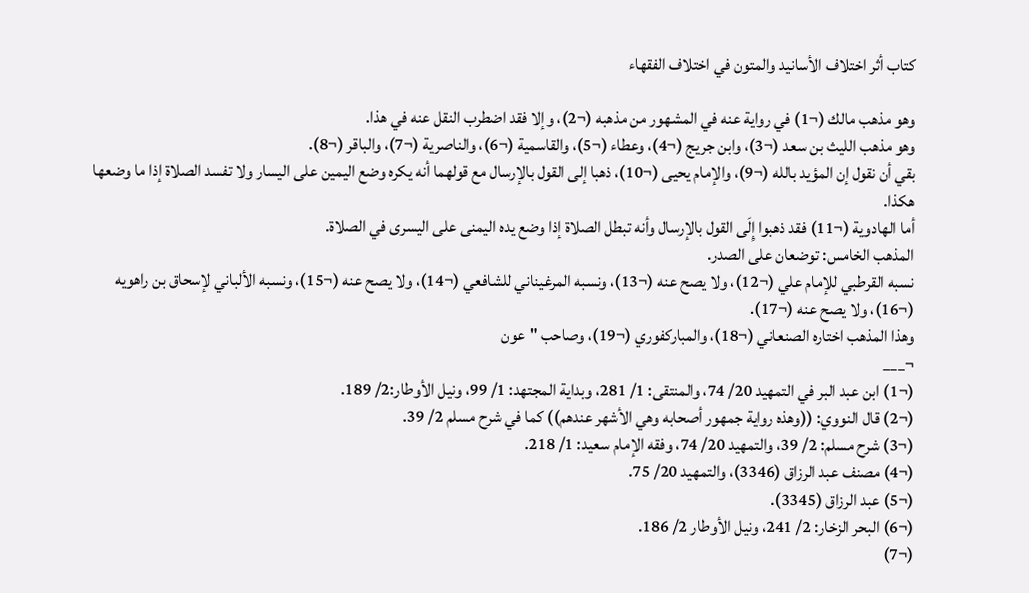كتاب أثر اختلاف الأسانيد والمتون في اختلاف الفقهاء

وهو مذهب مالك (¬1) في رواية عنه في المشهور من مذهبه (¬2)، وإلا فقد اضطرب النقل عنه في هذا.
وهو مذهب الليث بن سعد (¬3)، وابن جريج (¬4)، وعطاء (¬5)، والقاسمية (¬6)، والناصرية (¬7)، والباقر (¬8).
بقي أن نقول إن المؤيد بالله (¬9)، والإمام يحيى (¬10)، ذهبا إلى القول بالإرسال مع قولهما أنه يكره وضع اليمين على اليسار ولا تفسد الصلاة إذا ما وضعها هكذا.
أما الهادوية (¬11) فقد ذهبوا إِلَى القول بالإرسال وأنه تبطل الصلاة إذا وضع يده اليمنى على اليسرى في الصلاة.
المذهب الخامس: توضعان على الصدر.
نسبه القرطبي للإمام علي (¬12)، ولا يصح عنه (¬13)، ونسبه المرغيناني للشافعي (¬14)، ولا يصح عنه (¬15)، ونسبه الألباني لإسحاق بن راهويه (¬16)، ولا يصح عنه (¬17).
وهذا المذهب اختاره الصنعاني (¬18)، والمباركفوري (¬19)، وصاحب "عون
¬___
(¬1) ابن عبد البر في التمهيد 20/ 74، والمنتقى: 1/ 281، وبداية المجتهد: 1/ 99، ونيل الأوطار:2/ 189.
(¬2) قال النووي: ((وهذه رواية جمهور أصحابه وهي الأشهر عندهم)) كما في شرح مسلم 2/ 39.
(¬3) شرح مسلم: 2/ 39، والتمهيد 20/ 74، وفقه الإمام سعيد: 1/ 218.
(¬4) مصنف عبد الرزاق (3346)، والتمهيد 20/ 75.
(¬5) عبد الرزاق (3345).
(¬6) البحر الزخار: 2/ 241، ونيل الأوطار 2/ 186.
(¬7)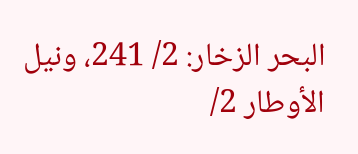البحر الزخار: 2/ 241، ونيل الأوطار 2/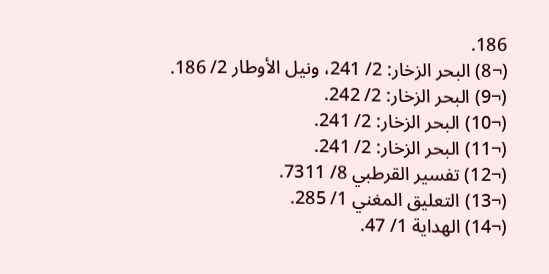186.
(¬8) البحر الزخار: 2/ 241، ونيل الأوطار 2/ 186.
(¬9) البحر الزخار: 2/ 242.
(¬10) البحر الزخار: 2/ 241.
(¬11) البحر الزخار: 2/ 241.
(¬12) تفسير القرطبي 8/ 7311.
(¬13) التعليق المغني 1/ 285.
(¬14) الهداية 1/ 47.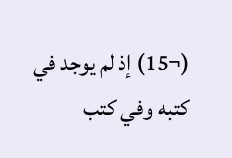(¬15) إذ لم يوجد في كتبه وفي كتب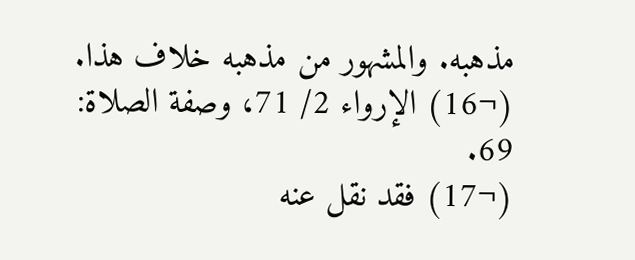مذهبه. والمشهور من مذهبه خلاف هذا.
(¬16) الإرواء 2/ 71، وصفة الصلاة: 69.
(¬17) فقد نقل عنه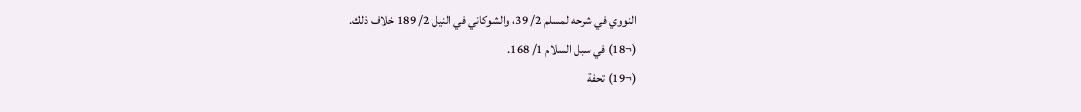النووي في شرحه لمسلم 2/ 39، والشوكاني في النيل 2/ 189 خلاف ذلك.
(¬18) في سبل السلام 1/ 168.
(¬19) تحفة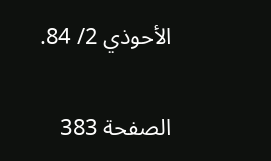الأحوذي 2/ 84.

الصفحة 383